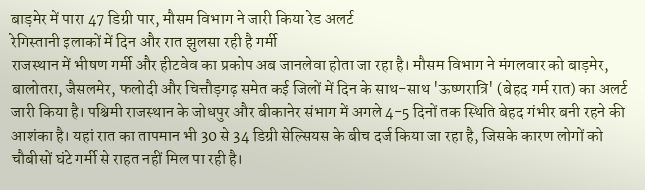बाड़मेर में पारा 47 डिग्री पार, मौसम विभाग ने जारी किया रेड अलर्ट
रेगिस्तानी इलाकों में दिन और रात झुलसा रही है गर्मी
राजस्थान में भीषण गर्मी और हीटवेव का प्रकोप अब जानलेवा होता जा रहा है। मौसम विभाग ने मंगलवार को बाड़मेर, बालोतरा, जैसलमेर, फलोदी और चित्तौड़गढ़ समेत कई जिलों में दिन के साथ-साथ 'ऊष्णरात्रि' (बेहद गर्म रात) का अलर्ट जारी किया है। पश्चिमी राजस्थान के जोधपुर और बीकानेर संभाग में अगले 4-5 दिनों तक स्थिति बेहद गंभीर बनी रहने की आशंका है। यहां रात का तापमान भी 30 से 34 डिग्री सेल्सियस के बीच दर्ज किया जा रहा है, जिसके कारण लोगों को चौबीसों घंटे गर्मी से राहत नहीं मिल पा रही है।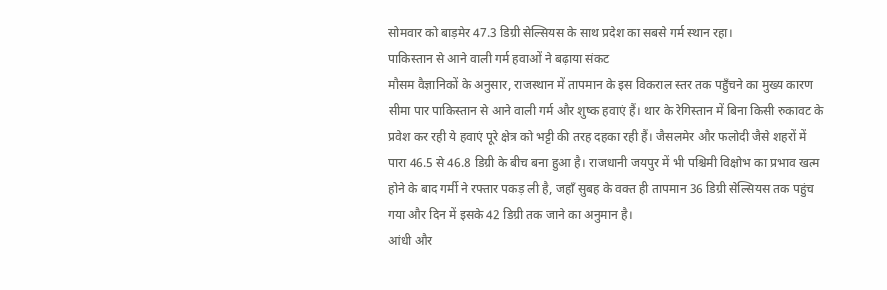सोमवार को बाड़मेर 47.3 डिग्री सेल्सियस के साथ प्रदेश का सबसे गर्म स्थान रहा।
पाकिस्तान से आने वाली गर्म हवाओं ने बढ़ाया संकट
मौसम वैज्ञानिकों के अनुसार, राजस्थान में तापमान के इस विकराल स्तर तक पहुँचने का मुख्य कारण सीमा पार पाकिस्तान से आने वाली गर्म और शुष्क हवाएं हैं। थार के रेगिस्तान में बिना किसी रुकावट के प्रवेश कर रही ये हवाएं पूरे क्षेत्र को भट्टी की तरह दहका रही हैं। जैसलमेर और फलोदी जैसे शहरों में पारा 46.5 से 46.8 डिग्री के बीच बना हुआ है। राजधानी जयपुर में भी पश्चिमी विक्षोभ का प्रभाव खत्म होने के बाद गर्मी ने रफ्तार पकड़ ली है, जहाँ सुबह के वक्त ही तापमान 36 डिग्री सेल्सियस तक पहुंच गया और दिन में इसके 42 डिग्री तक जाने का अनुमान है।
आंधी और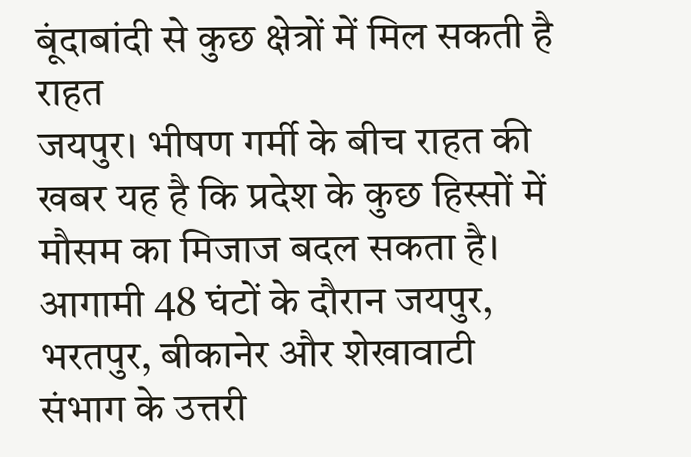बूंदाबांदी से कुछ क्षेत्रों में मिल सकती है राहत
जयपुर। भीषण गर्मी के बीच राहत की खबर यह है कि प्रदेश के कुछ हिस्सों में मौसम का मिजाज बदल सकता है। आगामी 48 घंटों के दौरान जयपुर, भरतपुर, बीकानेर और शेखावाटी संभाग के उत्तरी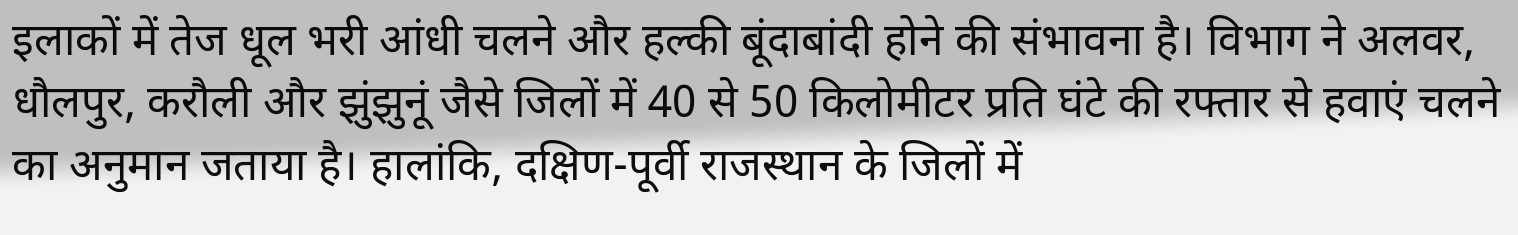इलाकों में तेज धूल भरी आंधी चलने और हल्की बूंदाबांदी होने की संभावना है। विभाग ने अलवर, धौलपुर, करौली और झुंझुनूं जैसे जिलों में 40 से 50 किलोमीटर प्रति घंटे की रफ्तार से हवाएं चलने का अनुमान जताया है। हालांकि, दक्षिण-पूर्वी राजस्थान के जिलों में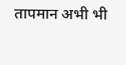तापमान अभी भी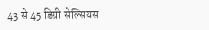43 से 45 डिग्री सेल्सियस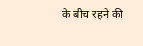के बीच रहने की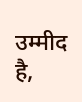उम्मीद है,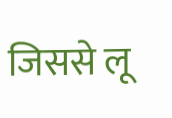जिससे लू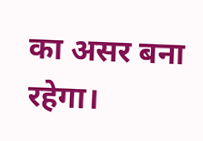का असर बना रहेगा।